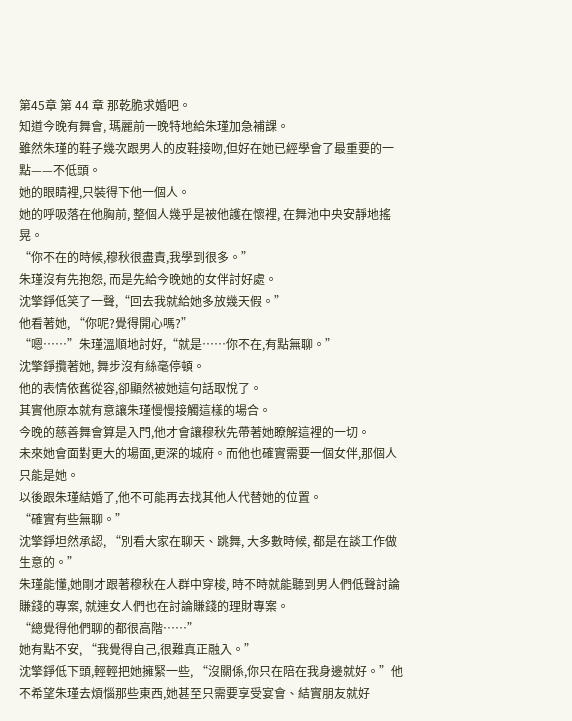第45章 第 44 章 那乾脆求婚吧。
知道今晚有舞會, 瑪麗前一晚特地給朱瑾加急補課。
雖然朱瑾的鞋子幾次跟男人的皮鞋接吻,但好在她已經學會了最重要的一點——不低頭。
她的眼睛裡,只裝得下他一個人。
她的呼吸落在他胸前, 整個人幾乎是被他護在懷裡, 在舞池中央安靜地搖晃。
“你不在的時候,穆秋很盡責,我學到很多。”
朱瑾沒有先抱怨, 而是先給今晚她的女伴討好處。
沈擎錚低笑了一聲,“回去我就給她多放幾天假。”
他看著她, “你呢?覺得開心嗎?”
“嗯……”朱瑾溫順地討好,“就是……你不在,有點無聊。”
沈擎錚攬著她, 舞步沒有絲毫停頓。
他的表情依舊從容,卻顯然被她這句話取悅了。
其實他原本就有意讓朱瑾慢慢接觸這樣的場合。
今晚的慈善舞會算是入門,他才會讓穆秋先帶著她瞭解這裡的一切。
未來她會面對更大的場面,更深的城府。而他也確實需要一個女伴,那個人只能是她。
以後跟朱瑾結婚了,他不可能再去找其他人代替她的位置。
“確實有些無聊。”
沈擎錚坦然承認, “別看大家在聊天、跳舞, 大多數時候, 都是在談工作做生意的。”
朱瑾能懂,她剛才跟著穆秋在人群中穿梭, 時不時就能聽到男人們低聲討論賺錢的專案, 就連女人們也在討論賺錢的理財專案。
“總覺得他們聊的都很高階……”
她有點不安, “我覺得自己,很難真正融入。”
沈擎錚低下頭,輕輕把她擁緊一些, “沒關係,你只在陪在我身邊就好。”他不希望朱瑾去煩惱那些東西,她甚至只需要享受宴會、結實朋友就好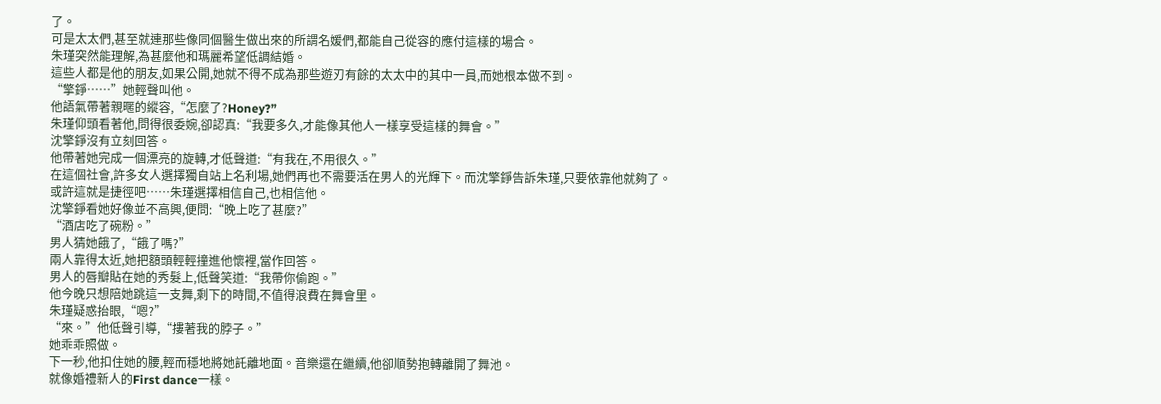了。
可是太太們,甚至就連那些像同個醫生做出來的所謂名媛們,都能自己從容的應付這樣的場合。
朱瑾突然能理解,為甚麼他和瑪麗希望低調結婚。
這些人都是他的朋友,如果公開,她就不得不成為那些遊刃有餘的太太中的其中一員,而她根本做不到。
“擎錚……”她輕聲叫他。
他語氣帶著親暱的縱容,“怎麼了?Honey?”
朱瑾仰頭看著他,問得很委婉,卻認真:“我要多久,才能像其他人一樣享受這樣的舞會。”
沈擎錚沒有立刻回答。
他帶著她完成一個漂亮的旋轉,才低聲道:“有我在,不用很久。”
在這個社會,許多女人選擇獨自站上名利場,她們再也不需要活在男人的光輝下。而沈擎錚告訴朱瑾,只要依靠他就夠了。
或許這就是捷徑吧……朱瑾選擇相信自己,也相信他。
沈擎錚看她好像並不高興,便問:“晚上吃了甚麼?”
“酒店吃了碗粉。”
男人猜她餓了,“餓了嗎?”
兩人靠得太近,她把額頭輕輕撞進他懷裡,當作回答。
男人的唇瓣貼在她的秀髮上,低聲笑道:“我帶你偷跑。”
他今晚只想陪她跳這一支舞,剩下的時間,不值得浪費在舞會里。
朱瑾疑惑抬眼,“嗯?”
“來。”他低聲引導,“摟著我的脖子。”
她乖乖照做。
下一秒,他扣住她的腰,輕而穩地將她託離地面。音樂還在繼續,他卻順勢抱轉離開了舞池。
就像婚禮新人的First dance一樣。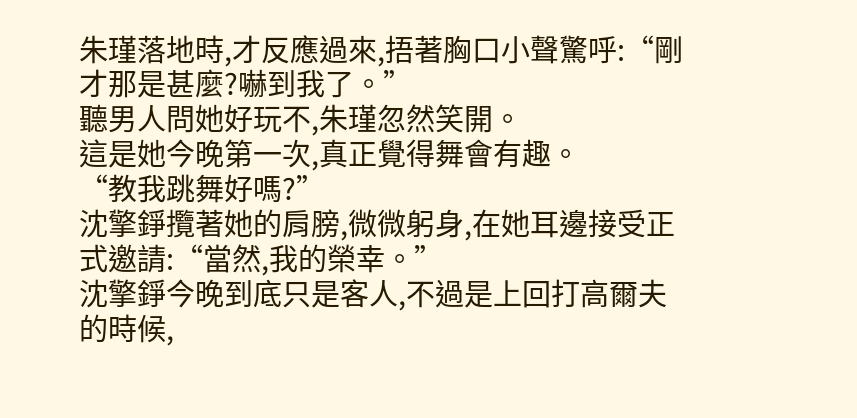朱瑾落地時,才反應過來,捂著胸口小聲驚呼:“剛才那是甚麼?嚇到我了。”
聽男人問她好玩不,朱瑾忽然笑開。
這是她今晚第一次,真正覺得舞會有趣。
“教我跳舞好嗎?”
沈擎錚攬著她的肩膀,微微躬身,在她耳邊接受正式邀請:“當然,我的榮幸。”
沈擎錚今晚到底只是客人,不過是上回打高爾夫的時候,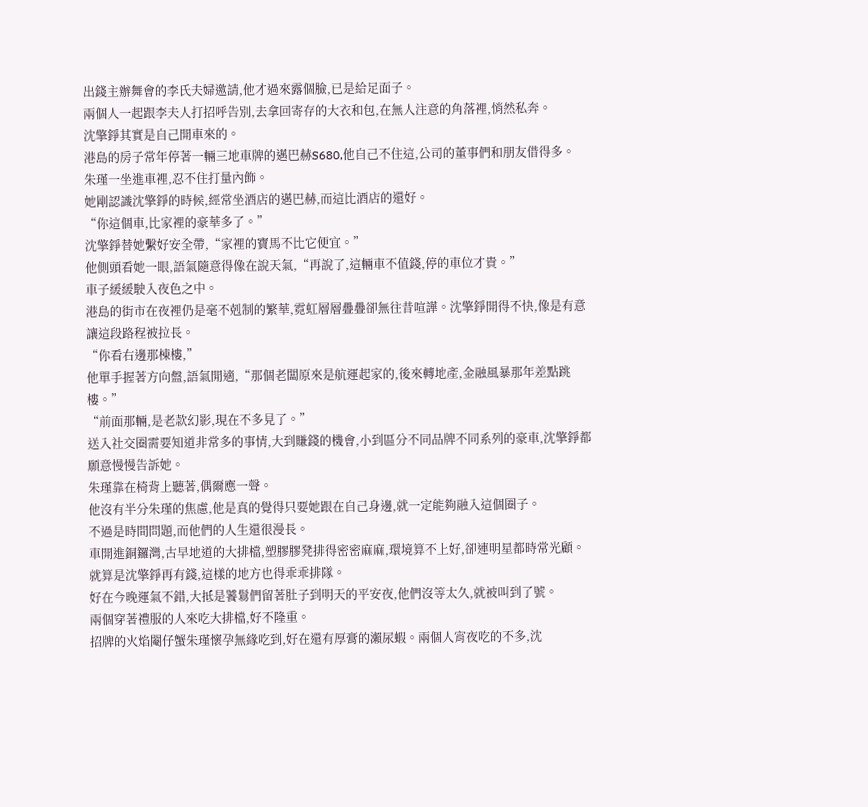出錢主辦舞會的李氏夫婦邀請,他才過來露個臉,已是給足面子。
兩個人一起跟李夫人打招呼告別,去拿回寄存的大衣和包,在無人注意的角落裡,悄然私奔。
沈擎錚其實是自己開車來的。
港島的房子常年停著一輛三地車牌的邁巴赫S680,他自己不住這,公司的董事們和朋友借得多。
朱瑾一坐進車裡,忍不住打量內飾。
她剛認識沈擎錚的時候,經常坐酒店的邁巴赫,而這比酒店的還好。
“你這個車,比家裡的豪華多了。”
沈擎錚替她繫好安全帶,“家裡的寶馬不比它便宜。”
他側頭看她一眼,語氣隨意得像在說天氣,“再說了,這輛車不值錢,停的車位才貴。”
車子緩緩駛入夜色之中。
港島的街市在夜裡仍是毫不剋制的繁華,霓虹層層疊疊卻無往昔喧譁。沈擎錚開得不快,像是有意讓這段路程被拉長。
“你看右邊那棟樓,”
他單手握著方向盤,語氣閒適,“那個老闆原來是航運起家的,後來轉地產,金融風暴那年差點跳樓。”
“前面那輛,是老款幻影,現在不多見了。”
送入社交圈需要知道非常多的事情,大到賺錢的機會,小到區分不同品牌不同系列的豪車,沈擎錚都願意慢慢告訴她。
朱瑾靠在椅背上聽著,偶爾應一聲。
他沒有半分朱瑾的焦慮,他是真的覺得只要她跟在自己身邊,就一定能夠融入這個圈子。
不過是時間問題,而他們的人生還很漫長。
車開進銅鑼灣,古早地道的大排檔,塑膠膠凳排得密密麻麻,環境算不上好,卻連明星都時常光顧。
就算是沈擎錚再有錢,這樣的地方也得乖乖排隊。
好在今晚運氣不錯,大抵是饕鬄們留著肚子到明天的平安夜,他們沒等太久,就被叫到了號。
兩個穿著禮服的人來吃大排檔,好不隆重。
招牌的火焰閹仔蟹朱瑾懷孕無緣吃到,好在還有厚膏的瀨尿蝦。兩個人宵夜吃的不多,沈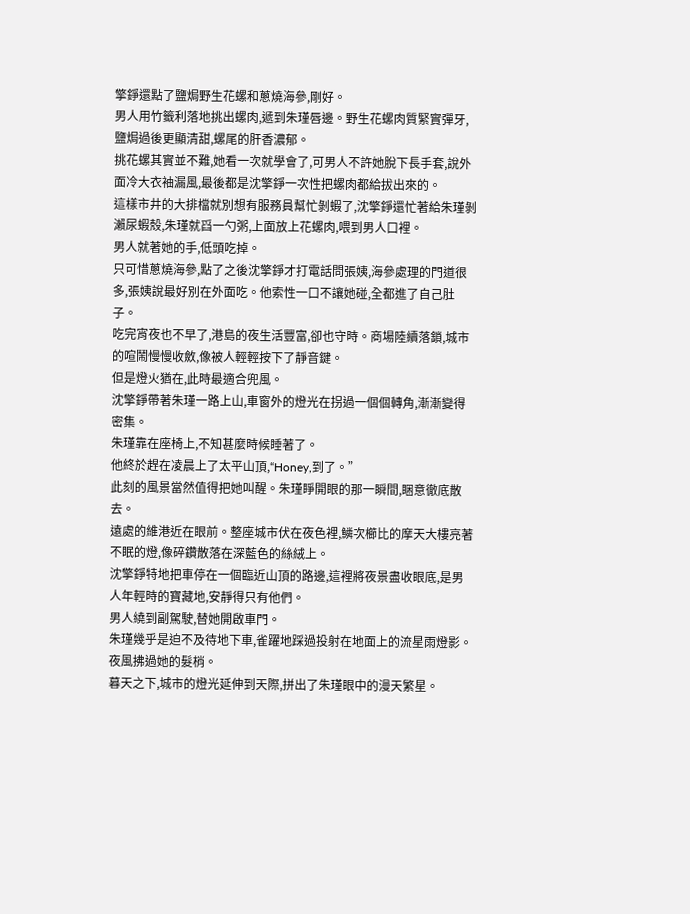擎錚還點了鹽焗野生花螺和蔥燒海參,剛好。
男人用竹籤利落地挑出螺肉,遞到朱瑾唇邊。野生花螺肉質緊實彈牙,鹽焗過後更顯清甜,螺尾的肝香濃郁。
挑花螺其實並不難,她看一次就學會了,可男人不許她脫下長手套,說外面冷大衣袖漏風,最後都是沈擎錚一次性把螺肉都給拔出來的。
這樣市井的大排檔就別想有服務員幫忙剝蝦了,沈擎錚還忙著給朱瑾剝瀨尿蝦殼,朱瑾就舀一勺粥,上面放上花螺肉,喂到男人口裡。
男人就著她的手,低頭吃掉。
只可惜蔥燒海參,點了之後沈擎錚才打電話問張姨,海參處理的門道很多,張姨說最好別在外面吃。他索性一口不讓她碰,全都進了自己肚子。
吃完宵夜也不早了,港島的夜生活豐富,卻也守時。商場陸續落鎖,城市的喧鬧慢慢收斂,像被人輕輕按下了靜音鍵。
但是燈火猶在,此時最適合兜風。
沈擎錚帶著朱瑾一路上山,車窗外的燈光在拐過一個個轉角,漸漸變得密集。
朱瑾靠在座椅上,不知甚麼時候睡著了。
他終於趕在凌晨上了太平山頂,“Honey,到了。”
此刻的風景當然值得把她叫醒。朱瑾睜開眼的那一瞬間,睏意徹底散去。
遠處的維港近在眼前。整座城市伏在夜色裡,鱗次櫛比的摩天大樓亮著不眠的燈,像碎鑽散落在深藍色的絲絨上。
沈擎錚特地把車停在一個臨近山頂的路邊,這裡將夜景盡收眼底,是男人年輕時的寶藏地,安靜得只有他們。
男人繞到副駕駛,替她開啟車門。
朱瑾幾乎是迫不及待地下車,雀躍地踩過投射在地面上的流星雨燈影。
夜風拂過她的髮梢。
暮天之下,城市的燈光延伸到天際,拼出了朱瑾眼中的漫天繁星。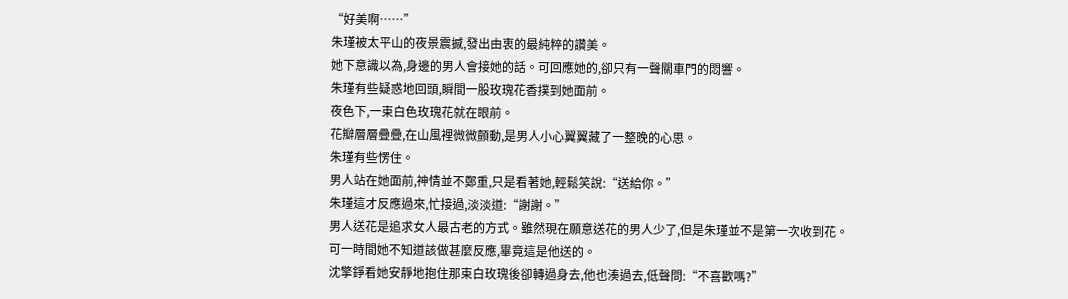“好美啊……”
朱瑾被太平山的夜景震撼,發出由衷的最純粹的讚美。
她下意識以為,身邊的男人會接她的話。可回應她的,卻只有一聲關車門的悶響。
朱瑾有些疑惑地回頭,瞬間一股玫瑰花香撲到她面前。
夜色下,一束白色玫瑰花就在眼前。
花瓣層層疊疊,在山風裡微微顫動,是男人小心翼翼藏了一整晚的心思。
朱瑾有些愣住。
男人站在她面前,神情並不鄭重,只是看著她,輕鬆笑說:“送給你。”
朱瑾這才反應過來,忙接過,淡淡道:“謝謝。”
男人送花是追求女人最古老的方式。雖然現在願意送花的男人少了,但是朱瑾並不是第一次收到花。
可一時間她不知道該做甚麼反應,畢竟這是他送的。
沈擎錚看她安靜地抱住那束白玫瑰後卻轉過身去,他也湊過去,低聲問:“不喜歡嗎?”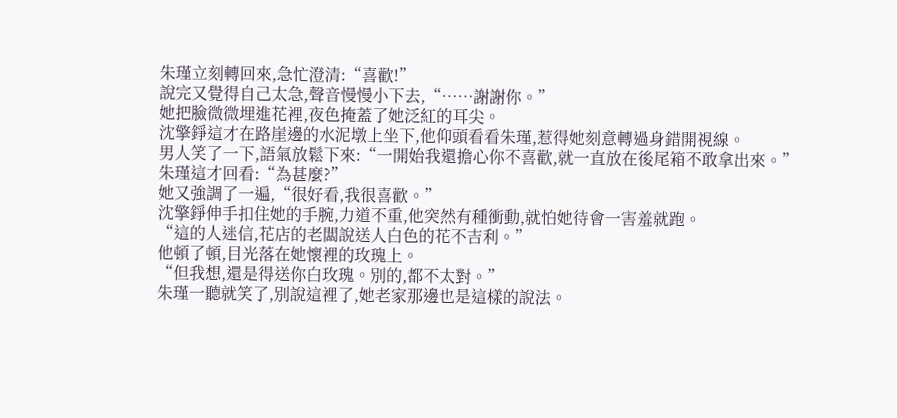朱瑾立刻轉回來,急忙澄清:“喜歡!”
說完又覺得自己太急,聲音慢慢小下去,“……謝謝你。”
她把臉微微埋進花裡,夜色掩蓋了她泛紅的耳尖。
沈擎錚這才在路崖邊的水泥墩上坐下,他仰頭看看朱瑾,惹得她刻意轉過身錯開視線。
男人笑了一下,語氣放鬆下來:“一開始我還擔心你不喜歡,就一直放在後尾箱不敢拿出來。”
朱瑾這才回看:“為甚麼?”
她又強調了一遍,“很好看,我很喜歡。”
沈擎錚伸手扣住她的手腕,力道不重,他突然有種衝動,就怕她待會一害羞就跑。
“這的人迷信,花店的老闆說送人白色的花不吉利。”
他頓了頓,目光落在她懷裡的玫瑰上。
“但我想,還是得送你白玫瑰。別的,都不太對。”
朱瑾一聽就笑了,別說這裡了,她老家那邊也是這樣的說法。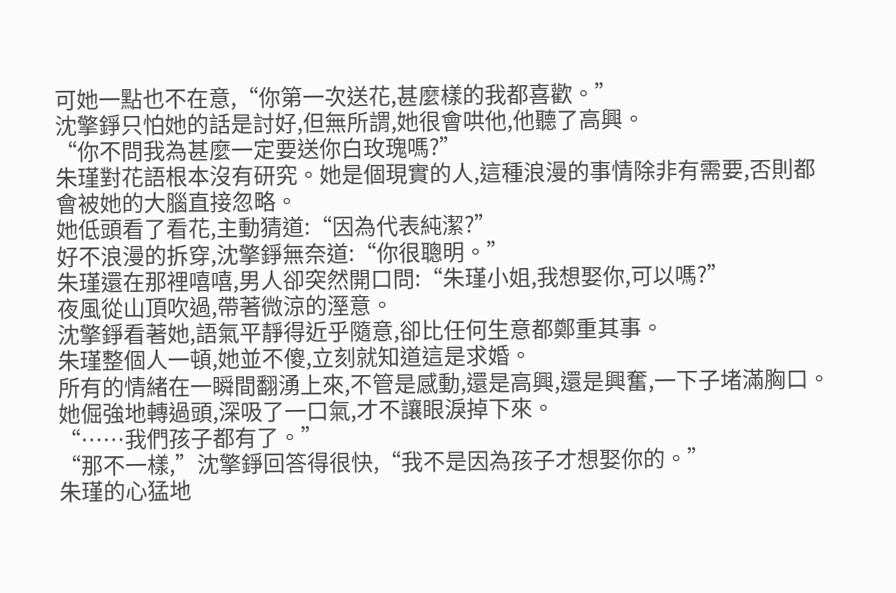可她一點也不在意,“你第一次送花,甚麼樣的我都喜歡。”
沈擎錚只怕她的話是討好,但無所謂,她很會哄他,他聽了高興。
“你不問我為甚麼一定要送你白玫瑰嗎?”
朱瑾對花語根本沒有研究。她是個現實的人,這種浪漫的事情除非有需要,否則都會被她的大腦直接忽略。
她低頭看了看花,主動猜道:“因為代表純潔?”
好不浪漫的拆穿,沈擎錚無奈道:“你很聰明。”
朱瑾還在那裡嘻嘻,男人卻突然開口問:“朱瑾小姐,我想娶你,可以嗎?”
夜風從山頂吹過,帶著微涼的溼意。
沈擎錚看著她,語氣平靜得近乎隨意,卻比任何生意都鄭重其事。
朱瑾整個人一頓,她並不傻,立刻就知道這是求婚。
所有的情緒在一瞬間翻湧上來,不管是感動,還是高興,還是興奮,一下子堵滿胸口。
她倔強地轉過頭,深吸了一口氣,才不讓眼淚掉下來。
“……我們孩子都有了。”
“那不一樣,”沈擎錚回答得很快,“我不是因為孩子才想娶你的。”
朱瑾的心猛地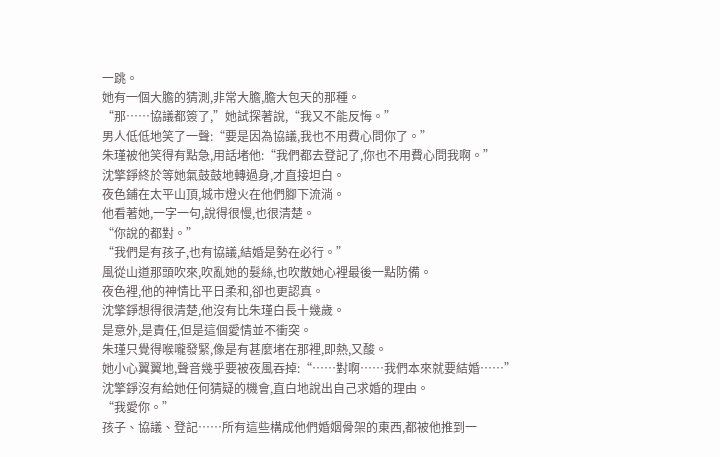一跳。
她有一個大膽的猜測,非常大膽,膽大包天的那種。
“那……協議都簽了,”她試探著說,“我又不能反悔。”
男人低低地笑了一聲:“要是因為協議,我也不用費心問你了。”
朱瑾被他笑得有點急,用話堵他:“我們都去登記了,你也不用費心問我啊。”
沈擎錚終於等她氣鼓鼓地轉過身,才直接坦白。
夜色鋪在太平山頂,城市燈火在他們腳下流淌。
他看著她,一字一句,說得很慢,也很清楚。
“你說的都對。”
“我們是有孩子,也有協議,結婚是勢在必行。”
風從山道那頭吹來,吹亂她的髮絲,也吹散她心裡最後一點防備。
夜色裡,他的神情比平日柔和,卻也更認真。
沈擎錚想得很清楚,他沒有比朱瑾白長十幾歲。
是意外,是責任,但是這個愛情並不衝突。
朱瑾只覺得喉嚨發緊,像是有甚麼堵在那裡,即熱,又酸。
她小心翼翼地,聲音幾乎要被夜風吞掉:“……對啊……我們本來就要結婚……”
沈擎錚沒有給她任何猜疑的機會,直白地說出自己求婚的理由。
“我愛你。”
孩子、協議、登記……所有這些構成他們婚姻骨架的東西,都被他推到一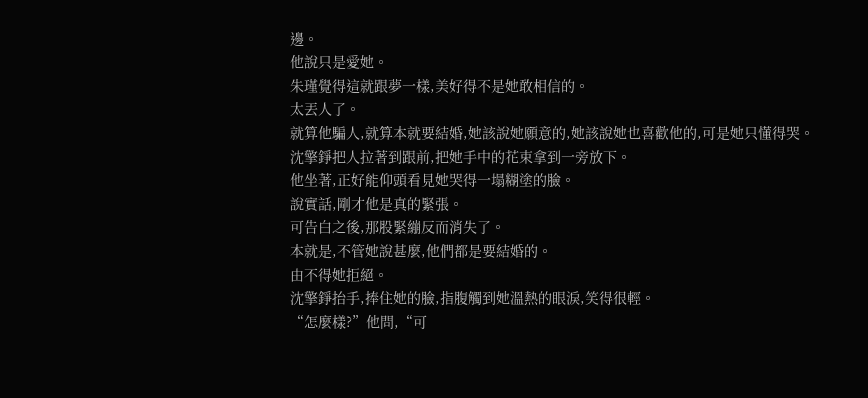邊。
他說只是愛她。
朱瑾覺得這就跟夢一樣,美好得不是她敢相信的。
太丟人了。
就算他騙人,就算本就要結婚,她該說她願意的,她該說她也喜歡他的,可是她只懂得哭。
沈擎錚把人拉著到跟前,把她手中的花束拿到一旁放下。
他坐著,正好能仰頭看見她哭得一塌糊塗的臉。
說實話,剛才他是真的緊張。
可告白之後,那股緊繃反而消失了。
本就是,不管她說甚麼,他們都是要結婚的。
由不得她拒絕。
沈擎錚抬手,捧住她的臉,指腹觸到她溫熱的眼淚,笑得很輕。
“怎麼樣?”他問,“可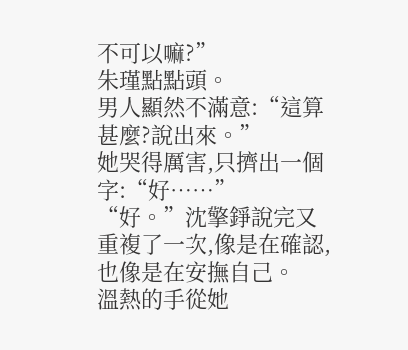不可以嘛?”
朱瑾點點頭。
男人顯然不滿意:“這算甚麼?說出來。”
她哭得厲害,只擠出一個字:“好……”
“好。”沈擎錚說完又重複了一次,像是在確認,也像是在安撫自己。
溫熱的手從她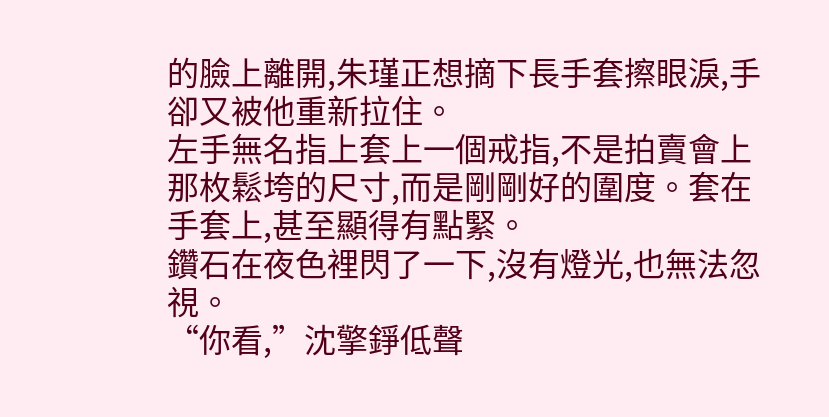的臉上離開,朱瑾正想摘下長手套擦眼淚,手卻又被他重新拉住。
左手無名指上套上一個戒指,不是拍賣會上那枚鬆垮的尺寸,而是剛剛好的圍度。套在手套上,甚至顯得有點緊。
鑽石在夜色裡閃了一下,沒有燈光,也無法忽視。
“你看,”沈擎錚低聲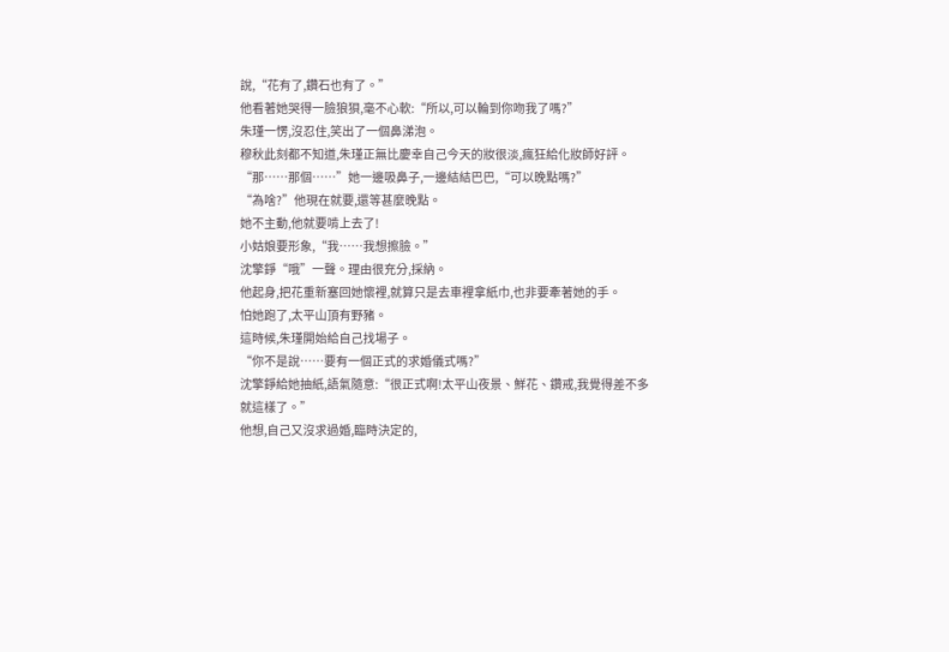說,“花有了,鑽石也有了。”
他看著她哭得一臉狼狽,毫不心軟:“所以,可以輪到你吻我了嗎?”
朱瑾一愣,沒忍住,笑出了一個鼻涕泡。
穆秋此刻都不知道,朱瑾正無比慶幸自己今天的妝很淡,瘋狂給化妝師好評。
“那……那個……”她一邊吸鼻子,一邊結結巴巴,“可以晚點嗎?”
“為啥?”他現在就要,還等甚麼晚點。
她不主動,他就要啃上去了!
小姑娘要形象,“我……我想擦臉。”
沈擎錚“哦”一聲。理由很充分,採納。
他起身,把花重新塞回她懷裡,就算只是去車裡拿紙巾,也非要牽著她的手。
怕她跑了,太平山頂有野豬。
這時候,朱瑾開始給自己找場子。
“你不是說……要有一個正式的求婚儀式嗎?”
沈擎錚給她抽紙,語氣隨意:“很正式啊!太平山夜景、鮮花、鑽戒,我覺得差不多就這樣了。”
他想,自己又沒求過婚,臨時決定的,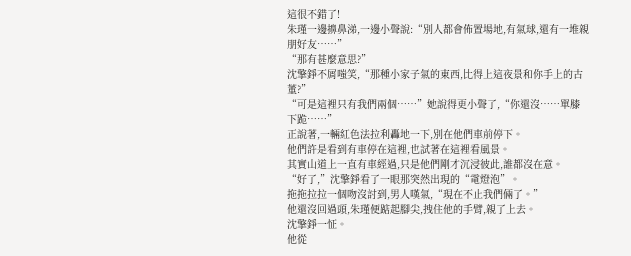這很不錯了!
朱瑾一邊擤鼻涕,一邊小聲說:“別人都會佈置場地,有氣球,還有一堆親朋好友……”
“那有甚麼意思?”
沈擎錚不屑嗤笑,“那種小家子氣的東西,比得上這夜景和你手上的古董?”
“可是這裡只有我們兩個……”她說得更小聲了,“你還沒……單膝下跪……”
正說著,一輛紅色法拉利轟地一下,別在他們車前停下。
他們許是看到有車停在這裡,也試著在這裡看風景。
其實山道上一直有車經過,只是他們剛才沉浸彼此,誰都沒在意。
“好了,”沈擎錚看了一眼那突然出現的“電燈泡”。
拖拖拉拉一個吻沒討到,男人嘆氣,“現在不止我們倆了。”
他還沒回過頭,朱瑾便踮起腳尖,拽住他的手臂,親了上去。
沈擎錚一怔。
他從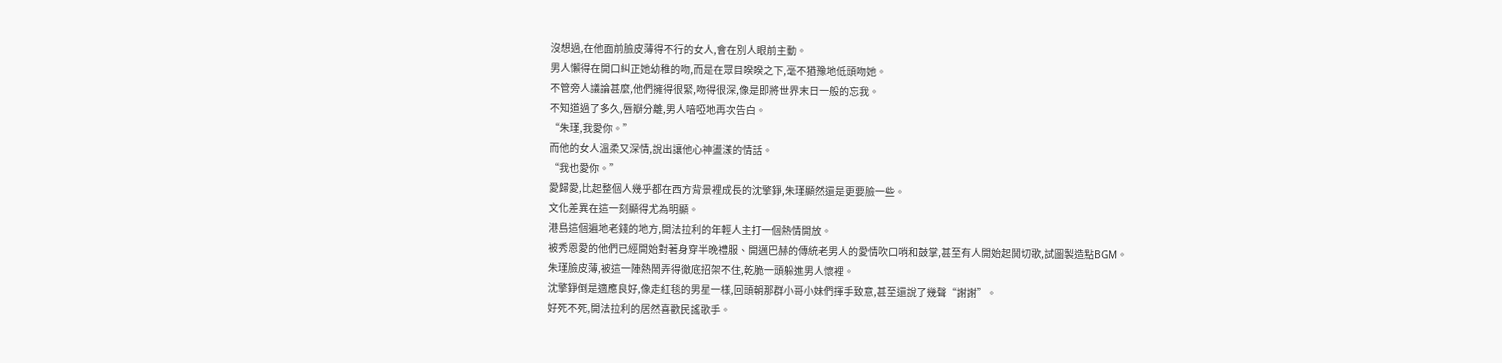沒想過,在他面前臉皮薄得不行的女人,會在別人眼前主動。
男人懶得在開口糾正她幼稚的吻,而是在眾目睽睽之下,毫不猶豫地低頭吻她。
不管旁人議論甚麼,他們擁得很緊,吻得很深,像是即將世界末日一般的忘我。
不知道過了多久,唇瓣分離,男人喑啞地再次告白。
“朱瑾,我愛你。”
而他的女人溫柔又深情,說出讓他心神盪漾的情話。
“我也愛你。”
愛歸愛,比起整個人幾乎都在西方背景裡成長的沈擎錚,朱瑾顯然還是更要臉一些。
文化差異在這一刻顯得尤為明顯。
港島這個遍地老錢的地方,開法拉利的年輕人主打一個熱情開放。
被秀恩愛的他們已經開始對著身穿半晚禮服、開邁巴赫的傳統老男人的愛情吹口哨和鼓掌,甚至有人開始起鬨切歌,試圖製造點BGM。
朱瑾臉皮薄,被這一陣熱鬧弄得徹底招架不住,乾脆一頭躲進男人懷裡。
沈擎錚倒是適應良好,像走紅毯的男星一樣,回頭朝那群小哥小妹們揮手致意,甚至還說了幾聲“謝謝”。
好死不死,開法拉利的居然喜歡民謠歌手。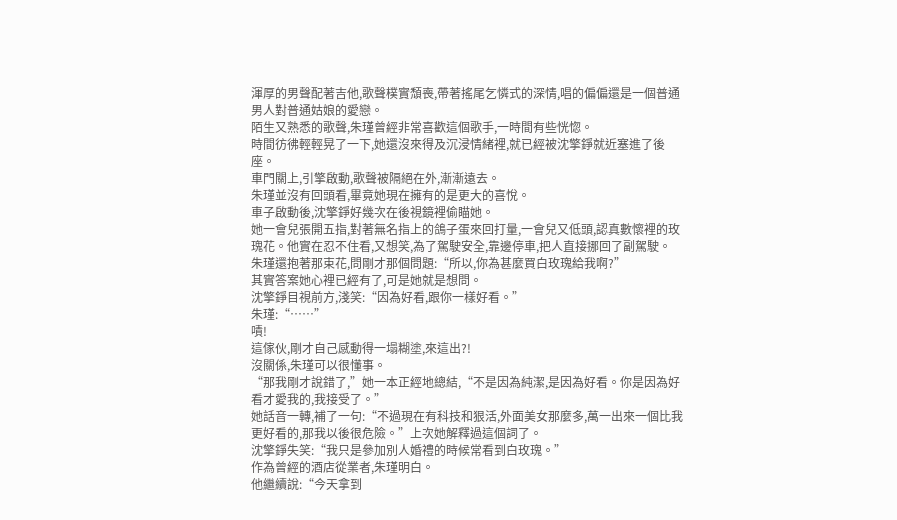渾厚的男聲配著吉他,歌聲樸實頹喪,帶著搖尾乞憐式的深情,唱的偏偏還是一個普通男人對普通姑娘的愛戀。
陌生又熟悉的歌聲,朱瑾曾經非常喜歡這個歌手,一時間有些恍惚。
時間彷彿輕輕晃了一下,她還沒來得及沉浸情緒裡,就已經被沈擎錚就近塞進了後座。
車門關上,引擎啟動,歌聲被隔絕在外,漸漸遠去。
朱瑾並沒有回頭看,畢竟她現在擁有的是更大的喜悅。
車子啟動後,沈擎錚好幾次在後視鏡裡偷瞄她。
她一會兒張開五指,對著無名指上的鴿子蛋來回打量,一會兒又低頭,認真數懷裡的玫瑰花。他實在忍不住看,又想笑,為了駕駛安全,靠邊停車,把人直接挪回了副駕駛。
朱瑾還抱著那束花,問剛才那個問題:“所以,你為甚麼買白玫瑰給我啊?”
其實答案她心裡已經有了,可是她就是想問。
沈擎錚目視前方,淺笑:“因為好看,跟你一樣好看。”
朱瑾:“……”
嘖!
這傢伙,剛才自己感動得一塌糊塗,來這出?!
沒關係,朱瑾可以很懂事。
“那我剛才說錯了,”她一本正經地總結,“不是因為純潔,是因為好看。你是因為好看才愛我的,我接受了。”
她話音一轉,補了一句:“不過現在有科技和狠活,外面美女那麼多,萬一出來一個比我更好看的,那我以後很危險。”上次她解釋過這個詞了。
沈擎錚失笑:“我只是參加別人婚禮的時候常看到白玫瑰。”
作為曾經的酒店從業者,朱瑾明白。
他繼續說:“今天拿到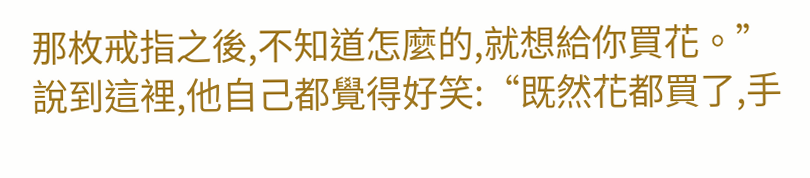那枚戒指之後,不知道怎麼的,就想給你買花。”
說到這裡,他自己都覺得好笑:“既然花都買了,手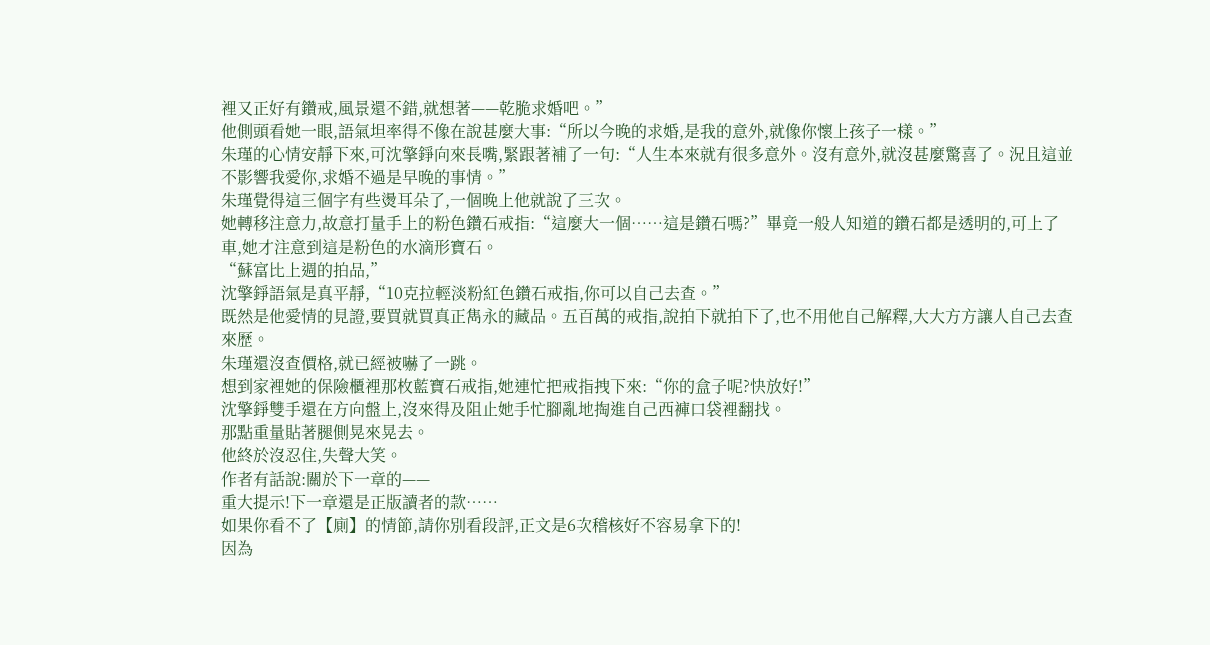裡又正好有鑽戒,風景還不錯,就想著——乾脆求婚吧。”
他側頭看她一眼,語氣坦率得不像在說甚麼大事:“所以今晚的求婚,是我的意外,就像你懷上孩子一樣。”
朱瑾的心情安靜下來,可沈擎錚向來長嘴,緊跟著補了一句:“人生本來就有很多意外。沒有意外,就沒甚麼驚喜了。況且這並不影響我愛你,求婚不過是早晚的事情。”
朱瑾覺得這三個字有些燙耳朵了,一個晚上他就說了三次。
她轉移注意力,故意打量手上的粉色鑽石戒指:“這麼大一個……這是鑽石嗎?”畢竟一般人知道的鑽石都是透明的,可上了車,她才注意到這是粉色的水滴形寶石。
“蘇富比上週的拍品,”
沈擎錚語氣是真平靜,“10克拉輕淡粉紅色鑽石戒指,你可以自己去查。”
既然是他愛情的見證,要買就買真正雋永的藏品。五百萬的戒指,說拍下就拍下了,也不用他自己解釋,大大方方讓人自己去查來歷。
朱瑾還沒查價格,就已經被嚇了一跳。
想到家裡她的保險櫃裡那枚藍寶石戒指,她連忙把戒指拽下來:“你的盒子呢?快放好!”
沈擎錚雙手還在方向盤上,沒來得及阻止她手忙腳亂地掏進自己西褲口袋裡翻找。
那點重量貼著腿側晃來晃去。
他終於沒忍住,失聲大笑。
作者有話說:關於下一章的——
重大提示!下一章還是正版讀者的款……
如果你看不了【廁】的情節,請你別看段評,正文是6次稽核好不容易拿下的!
因為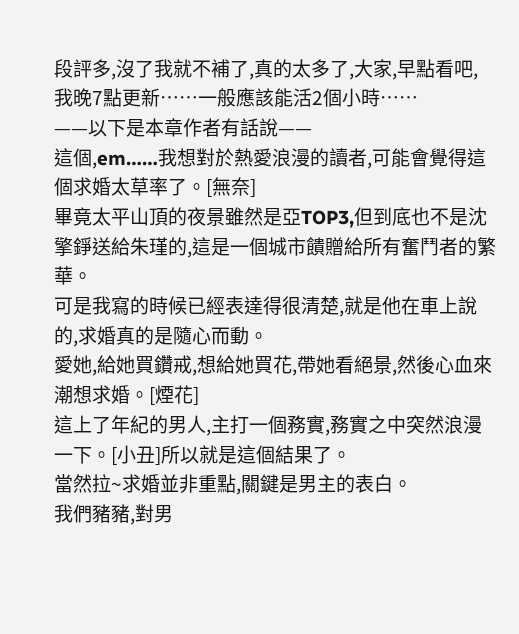段評多,沒了我就不補了,真的太多了,大家,早點看吧,我晚7點更新……一般應該能活2個小時……
——以下是本章作者有話說——
這個,em……我想對於熱愛浪漫的讀者,可能會覺得這個求婚太草率了。[無奈]
畢竟太平山頂的夜景雖然是亞TOP3,但到底也不是沈擎錚送給朱瑾的,這是一個城市饋贈給所有奮鬥者的繁華。
可是我寫的時候已經表達得很清楚,就是他在車上說的,求婚真的是隨心而動。
愛她,給她買鑽戒,想給她買花,帶她看絕景,然後心血來潮想求婚。[煙花]
這上了年紀的男人,主打一個務實,務實之中突然浪漫一下。[小丑]所以就是這個結果了。
當然拉~求婚並非重點,關鍵是男主的表白。
我們豬豬,對男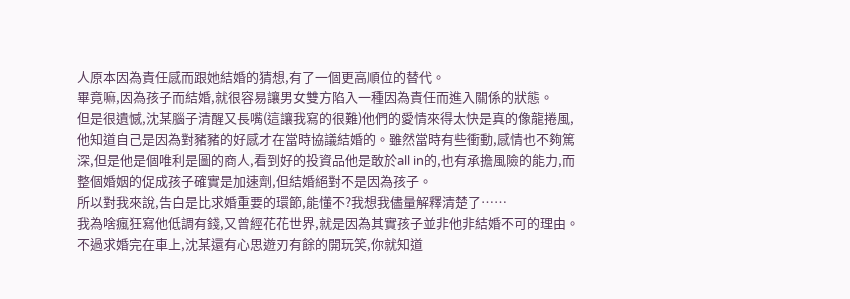人原本因為責任感而跟她結婚的猜想,有了一個更高順位的替代。
畢竟嘛,因為孩子而結婚,就很容易讓男女雙方陷入一種因為責任而進入關係的狀態。
但是很遺憾,沈某腦子清醒又長嘴(這讓我寫的很難)他們的愛情來得太快是真的像龍捲風,他知道自己是因為對豬豬的好感才在當時協議結婚的。雖然當時有些衝動,感情也不夠篤深,但是他是個唯利是圖的商人,看到好的投資品他是敢於all in的,也有承擔風險的能力,而整個婚姻的促成孩子確實是加速劑,但結婚絕對不是因為孩子。
所以對我來說,告白是比求婚重要的環節,能懂不?我想我儘量解釋清楚了……
我為啥瘋狂寫他低調有錢,又曾經花花世界,就是因為其實孩子並非他非結婚不可的理由。
不過求婚完在車上,沈某還有心思遊刃有餘的開玩笑,你就知道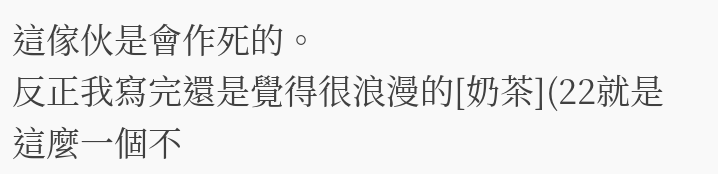這傢伙是會作死的。
反正我寫完還是覺得很浪漫的[奶茶](22就是這麼一個不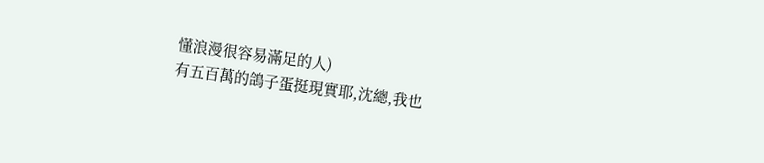懂浪漫很容易滿足的人)
有五百萬的鴿子蛋挺現實耶,沈總,我也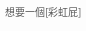想要一個[彩虹屁]